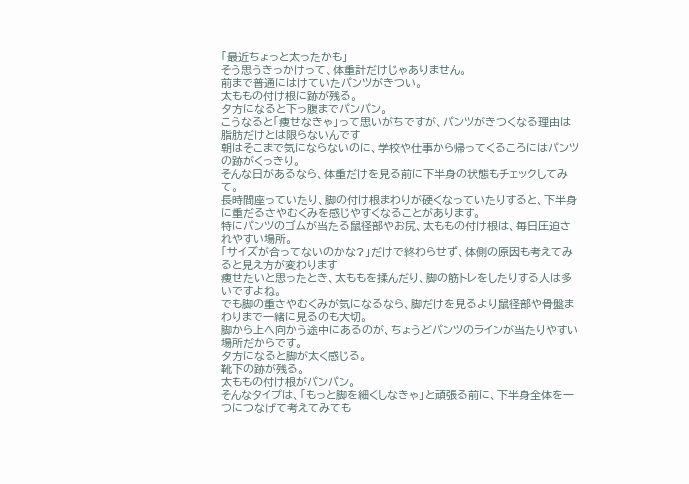「最近ちょっと太ったかも」
そう思うきっかけって、体重計だけじゃありません。
前まで普通にはけていたパンツがきつい。
太ももの付け根に跡が残る。
夕方になると下っ腹までパンパン。
こうなると「痩せなきゃ」って思いがちですが、パンツがきつくなる理由は脂肪だけとは限らないんです
朝はそこまで気にならないのに、学校や仕事から帰ってくるころにはパンツの跡がくっきり。
そんな日があるなら、体重だけを見る前に下半身の状態もチェックしてみて。
長時間座っていたり、脚の付け根まわりが硬くなっていたりすると、下半身に重だるさやむくみを感じやすくなることがあります。
特にパンツのゴムが当たる鼠径部やお尻、太ももの付け根は、毎日圧迫されやすい場所。
「サイズが合ってないのかな?」だけで終わらせず、体側の原因も考えてみると見え方が変わります
痩せたいと思ったとき、太ももを揉んだり、脚の筋トレをしたりする人は多いですよね。
でも脚の重さやむくみが気になるなら、脚だけを見るより鼠径部や骨盤まわりまで一緒に見るのも大切。
脚から上へ向かう途中にあるのが、ちょうどパンツのラインが当たりやすい場所だからです。
夕方になると脚が太く感じる。
靴下の跡が残る。
太ももの付け根がパンパン。
そんなタイプは、「もっと脚を細くしなきゃ」と頑張る前に、下半身全体を一つにつなげて考えてみても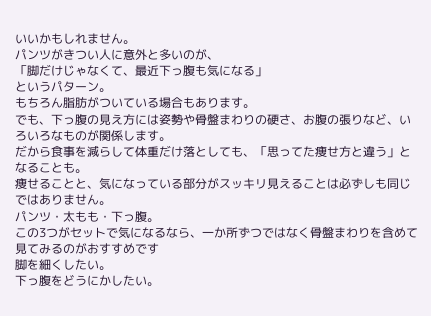いいかもしれません。
パンツがきつい人に意外と多いのが、
「脚だけじゃなくて、最近下っ腹も気になる」
というパターン。
もちろん脂肪がついている場合もあります。
でも、下っ腹の見え方には姿勢や骨盤まわりの硬さ、お腹の張りなど、いろいろなものが関係します。
だから食事を減らして体重だけ落としても、「思ってた痩せ方と違う」となることも。
痩せることと、気になっている部分がスッキリ見えることは必ずしも同じではありません。
パンツ・太もも・下っ腹。
この3つがセットで気になるなら、一か所ずつではなく骨盤まわりを含めて見てみるのがおすすめです
脚を細くしたい。
下っ腹をどうにかしたい。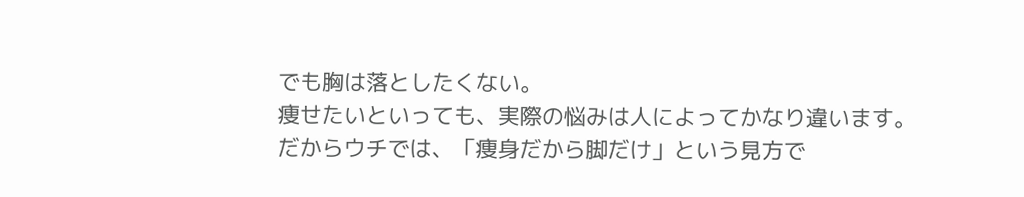でも胸は落としたくない。
痩せたいといっても、実際の悩みは人によってかなり違います。
だからウチでは、「痩身だから脚だけ」という見方で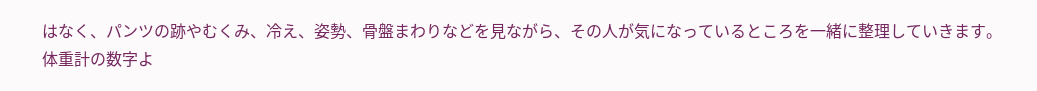はなく、パンツの跡やむくみ、冷え、姿勢、骨盤まわりなどを見ながら、その人が気になっているところを一緒に整理していきます。
体重計の数字よ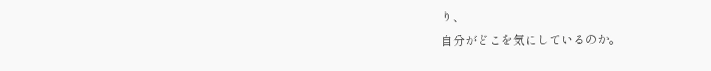り、
自分がどこを気にしているのか。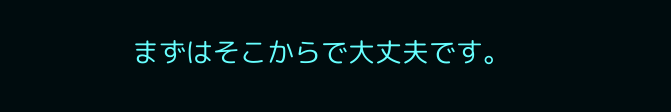まずはそこからで大丈夫です。